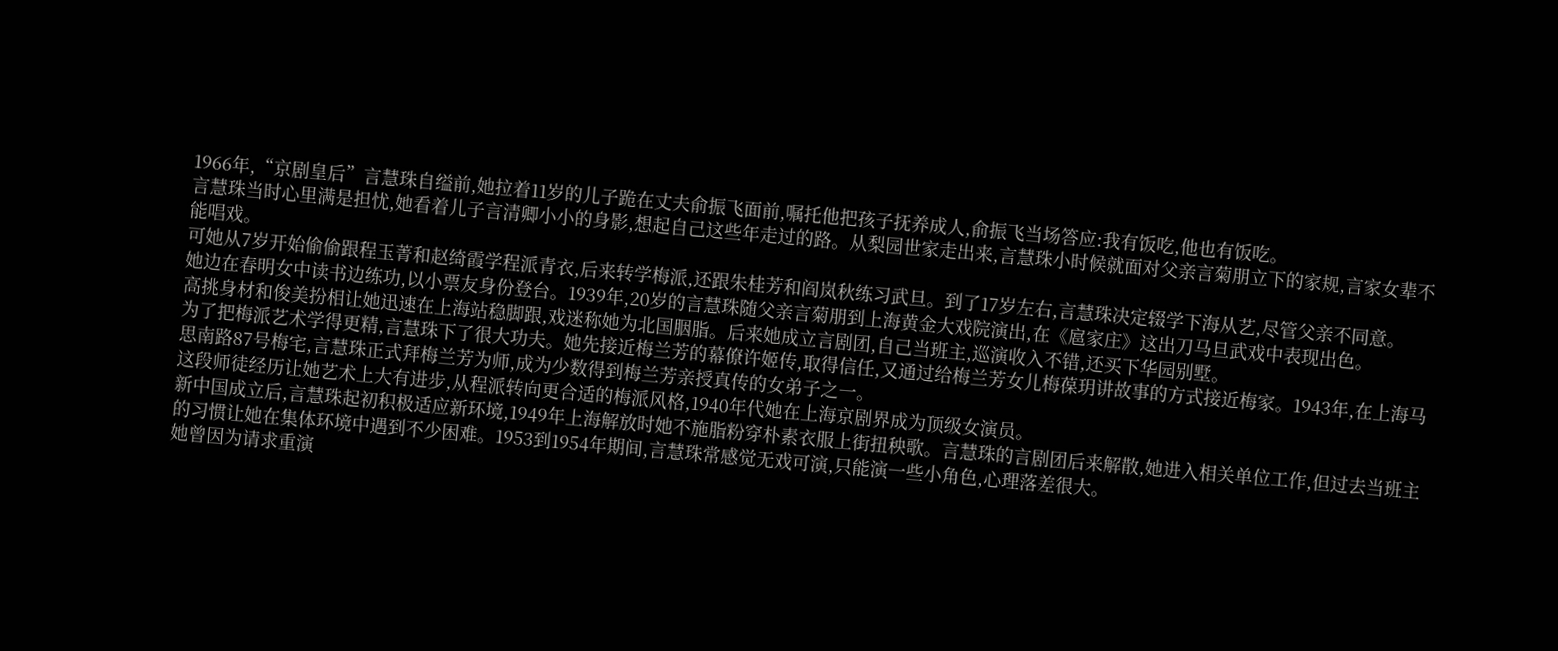1966年,“京剧皇后”言慧珠自缢前,她拉着11岁的儿子跪在丈夫俞振飞面前,嘱托他把孩子抚养成人,俞振飞当场答应:我有饭吃,他也有饭吃。
言慧珠当时心里满是担忧,她看着儿子言清卿小小的身影,想起自己这些年走过的路。从梨园世家走出来,言慧珠小时候就面对父亲言菊朋立下的家规,言家女辈不能唱戏。
可她从7岁开始偷偷跟程玉菁和赵绮霞学程派青衣,后来转学梅派,还跟朱桂芳和阎岚秋练习武旦。到了17岁左右,言慧珠决定辍学下海从艺,尽管父亲不同意。
她边在春明女中读书边练功,以小票友身份登台。1939年,20岁的言慧珠随父亲言菊朋到上海黄金大戏院演出,在《扈家庄》这出刀马旦武戏中表现出色。
高挑身材和俊美扮相让她迅速在上海站稳脚跟,戏迷称她为北国胭脂。后来她成立言剧团,自己当班主,巡演收入不错,还买下华园别墅。
为了把梅派艺术学得更精,言慧珠下了很大功夫。她先接近梅兰芳的幕僚许姬传,取得信任,又通过给梅兰芳女儿梅葆玥讲故事的方式接近梅家。1943年,在上海马思南路87号梅宅,言慧珠正式拜梅兰芳为师,成为少数得到梅兰芳亲授真传的女弟子之一。
这段师徒经历让她艺术上大有进步,从程派转向更合适的梅派风格,1940年代她在上海京剧界成为顶级女演员。
新中国成立后,言慧珠起初积极适应新环境,1949年上海解放时她不施脂粉穿朴素衣服上街扭秧歌。言慧珠的言剧团后来解散,她进入相关单位工作,但过去当班主的习惯让她在集体环境中遇到不少困难。1953到1954年期间,言慧珠常感觉无戏可演,只能演一些小角色,心理落差很大。
她曾因为请求重演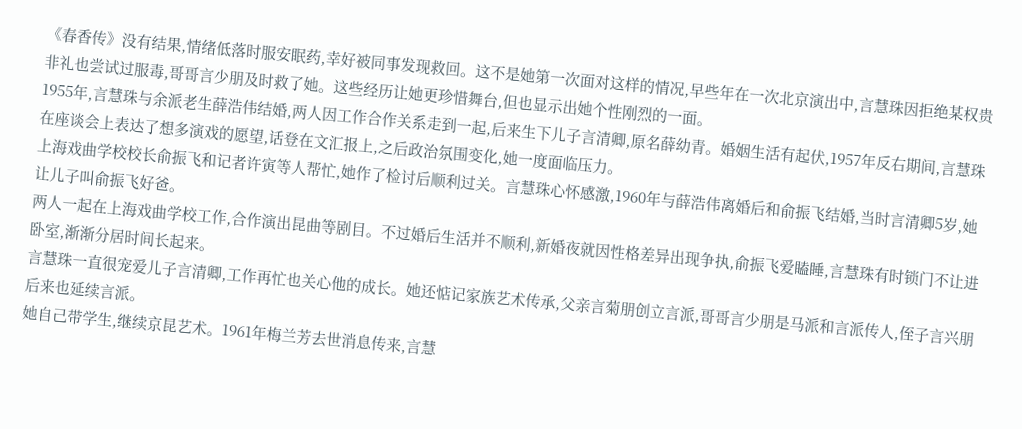《春香传》没有结果,情绪低落时服安眠药,幸好被同事发现救回。这不是她第一次面对这样的情况,早些年在一次北京演出中,言慧珠因拒绝某权贵非礼也尝试过服毒,哥哥言少朋及时救了她。这些经历让她更珍惜舞台,但也显示出她个性刚烈的一面。
1955年,言慧珠与余派老生薛浩伟结婚,两人因工作合作关系走到一起,后来生下儿子言清卿,原名薛幼青。婚姻生活有起伏,1957年反右期间,言慧珠在座谈会上表达了想多演戏的愿望,话登在文汇报上,之后政治氛围变化,她一度面临压力。
上海戏曲学校校长俞振飞和记者许寅等人帮忙,她作了检讨后顺利过关。言慧珠心怀感激,1960年与薛浩伟离婚后和俞振飞结婚,当时言清卿5岁,她让儿子叫俞振飞好爸。
两人一起在上海戏曲学校工作,合作演出昆曲等剧目。不过婚后生活并不顺利,新婚夜就因性格差异出现争执,俞振飞爱瞌睡,言慧珠有时锁门不让进卧室,渐渐分居时间长起来。
言慧珠一直很宠爱儿子言清卿,工作再忙也关心他的成长。她还惦记家族艺术传承,父亲言菊朋创立言派,哥哥言少朋是马派和言派传人,侄子言兴朋后来也延续言派。
她自己带学生,继续京昆艺术。1961年梅兰芳去世消息传来,言慧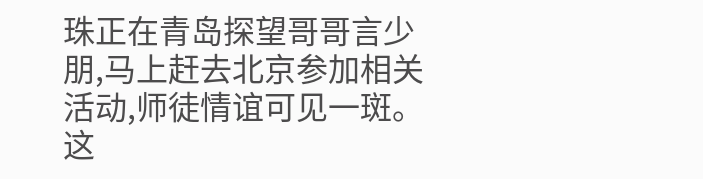珠正在青岛探望哥哥言少朋,马上赶去北京参加相关活动,师徒情谊可见一斑。
这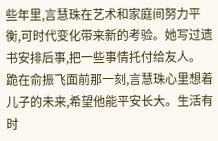些年里,言慧珠在艺术和家庭间努力平衡,可时代变化带来新的考验。她写过遗书安排后事,把一些事情托付给友人。
跪在俞振飞面前那一刻,言慧珠心里想着儿子的未来,希望他能平安长大。生活有时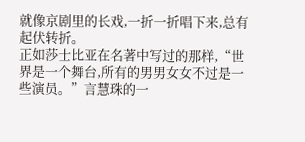就像京剧里的长戏,一折一折唱下来,总有起伏转折。
正如莎士比亚在名著中写过的那样,“世界是一个舞台,所有的男男女女不过是一些演员。”言慧珠的一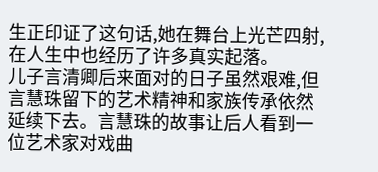生正印证了这句话,她在舞台上光芒四射,在人生中也经历了许多真实起落。
儿子言清卿后来面对的日子虽然艰难,但言慧珠留下的艺术精神和家族传承依然延续下去。言慧珠的故事让后人看到一位艺术家对戏曲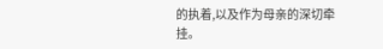的执着,以及作为母亲的深切牵挂。